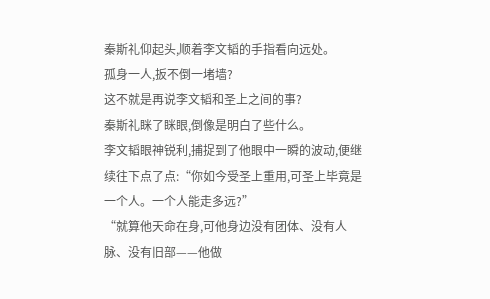秦斯礼仰起头,顺着李文韬的手指看向远处。
孤身一人,扳不倒一堵墙?
这不就是再说李文韬和圣上之间的事?
秦斯礼眯了眯眼,倒像是明白了些什么。
李文韬眼神锐利,捕捉到了他眼中一瞬的波动,便继续往下点了点:“你如今受圣上重用,可圣上毕竟是一个人。一个人能走多远?”
“就算他天命在身,可他身边没有团体、没有人脉、没有旧部——他做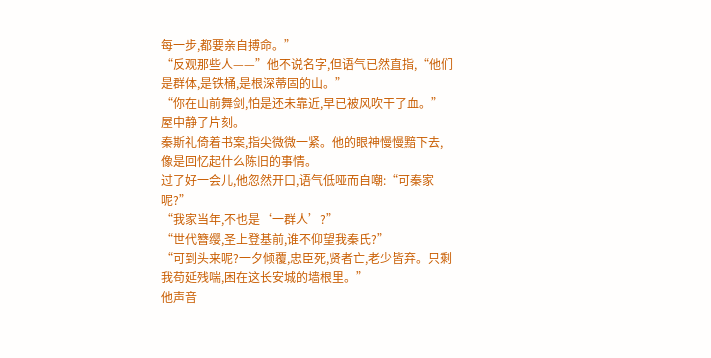每一步,都要亲自搏命。”
“反观那些人——”他不说名字,但语气已然直指,“他们是群体,是铁桶,是根深蒂固的山。”
“你在山前舞剑,怕是还未靠近,早已被风吹干了血。”
屋中静了片刻。
秦斯礼倚着书案,指尖微微一紧。他的眼神慢慢黯下去,像是回忆起什么陈旧的事情。
过了好一会儿,他忽然开口,语气低哑而自嘲:“可秦家呢?”
“我家当年,不也是‘一群人’?”
“世代簪缨,圣上登基前,谁不仰望我秦氏?”
“可到头来呢?一夕倾覆,忠臣死,贤者亡,老少皆弃。只剩我苟延残喘,困在这长安城的墙根里。”
他声音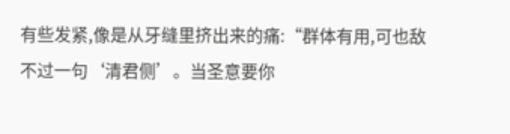有些发紧,像是从牙缝里挤出来的痛:“群体有用,可也敌不过一句‘清君侧’。当圣意要你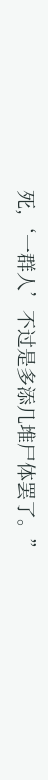死,‘一群人’不过是多添几堆尸体罢了。”